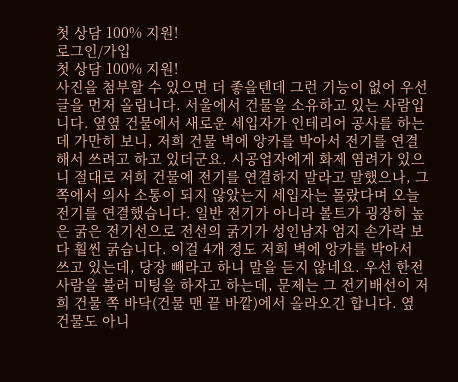첫 상담 100% 지원!
로그인/가입
첫 상담 100% 지원!
사진을 첨부할 수 있으면 더 좋을텐데 그런 기능이 없어 우선 글을 먼저 올립니다. 서울에서 건물을 소유하고 있는 사람입니다. 옆옆 건물에서 새로운 세입자가 인테리어 공사를 하는데 가만히 보니, 저희 건물 벽에 앙카를 박아서 전기를 연결해서 쓰려고 하고 있더군요. 시공업자에게 화제 염려가 있으니 절대로 저희 건물에 전기를 연결하지 말라고 말했으나, 그 쪽에서 의사 소통이 되지 않았는지 세입자는 몰랐다며 오늘 전기를 연결했습니다. 일반 전기가 아니라 볼트가 굉장히 높은 굵은 전기선으로 전선의 굵기가 성인남자 엄지 손가락 보다 훨씬 굵습니다. 이걸 4개 정도 저희 벽에 앙카를 박아서 쓰고 있는데, 당장 빼라고 하니 말을 듣지 않네요. 우선 한전 사람을 불러 미팅을 하자고 하는데, 문제는 그 전기배선이 저희 건물 쪽 바닥(건물 맨 끝 바깥)에서 올라오긴 합니다. 옆 건물도 아니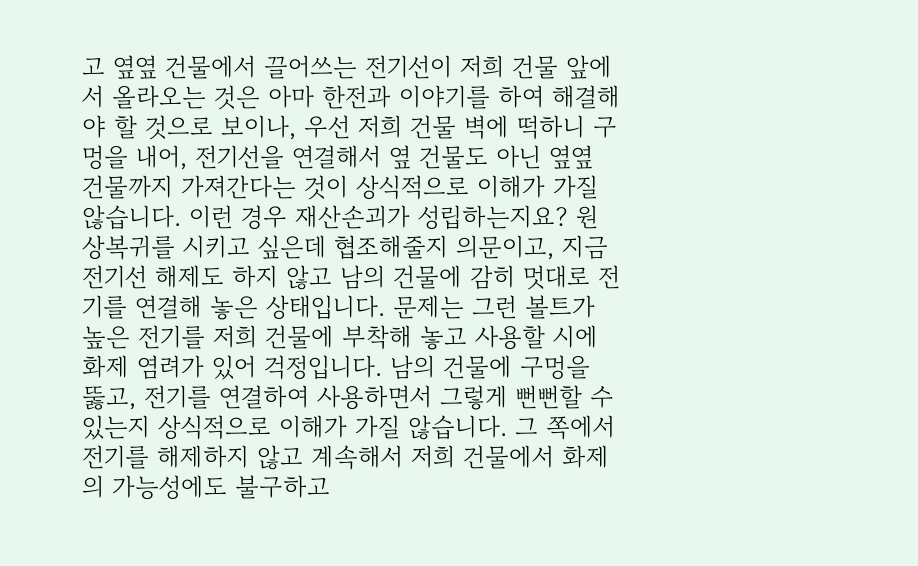고 옆옆 건물에서 끌어쓰는 전기선이 저희 건물 앞에서 올라오는 것은 아마 한전과 이야기를 하여 해결해야 할 것으로 보이나, 우선 저희 건물 벽에 떡하니 구멍을 내어, 전기선을 연결해서 옆 건물도 아닌 옆옆 건물까지 가져간다는 것이 상식적으로 이해가 가질 않습니다. 이런 경우 재산손괴가 성립하는지요? 원상복귀를 시키고 싶은데 협조해줄지 의문이고, 지금 전기선 해제도 하지 않고 남의 건물에 감히 멋대로 전기를 연결해 놓은 상태입니다. 문제는 그런 볼트가 높은 전기를 저희 건물에 부착해 놓고 사용할 시에 화제 염려가 있어 걱정입니다. 남의 건물에 구멍을 뚫고, 전기를 연결하여 사용하면서 그렇게 뻔뻔할 수 있는지 상식적으로 이해가 가질 않습니다. 그 쪽에서 전기를 해제하지 않고 계속해서 저희 건물에서 화제의 가능성에도 불구하고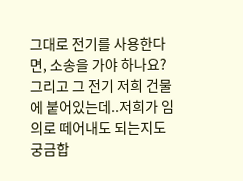그대로 전기를 사용한다면, 소송을 가야 하나요? 그리고 그 전기 저희 건물에 붙어있는데..저희가 임의로 떼어내도 되는지도 궁금합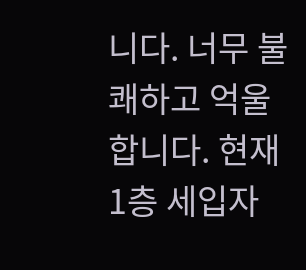니다. 너무 불쾌하고 억울합니다. 현재 1층 세입자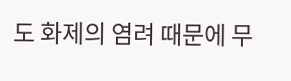도 화제의 염려 때문에 무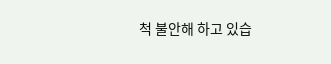척 불안해 하고 있습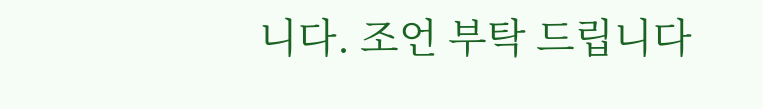니다. 조언 부탁 드립니다